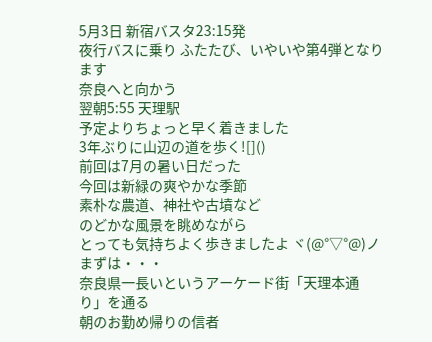5月3日 新宿バスタ23:15発
夜行バスに乗り ふたたび、いやいや第4弾となります
奈良へと向かう
翌朝5:55 天理駅
予定よりちょっと早く着きました
3年ぶりに山辺の道を歩く![]()
前回は7月の暑い日だった
今回は新緑の爽やかな季節
素朴な農道、神社や古墳など
のどかな風景を眺めながら
とっても気持ちよく歩きましたよ ヾ(@°▽°@)ノ
まずは・・・
奈良県一長いというアーケード街「天理本通り」を通る
朝のお勤め帰りの信者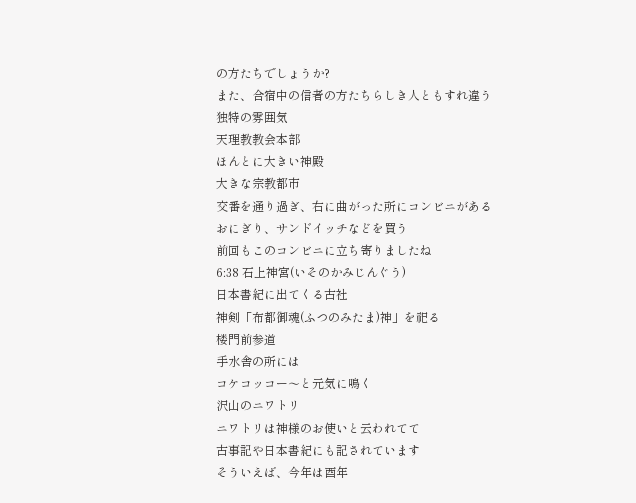の方たちでしょうか?
また、合宿中の信者の方たちらしき人ともすれ違う
独特の雰囲気
天理教教会本部
ほんとに大きい神殿
大きな宗教都市
交番を通り過ぎ、右に曲がった所にコンビニがある
おにぎり、サンドイッチなどを買う
前回もこのコンビニに立ち寄りましたね
6:38 石上神宮(いそのかみじんぐう)
日本書紀に出てくる古社
神剣「布都御魂(ふつのみたま)神」を祀る
楼門前参道
手水舎の所には
コケコッコー〜と元気に鳴く
沢山のニワトリ
ニワトリは神様のお使いと云われてて
古事記や日本書紀にも記されています
そういえば、今年は酉年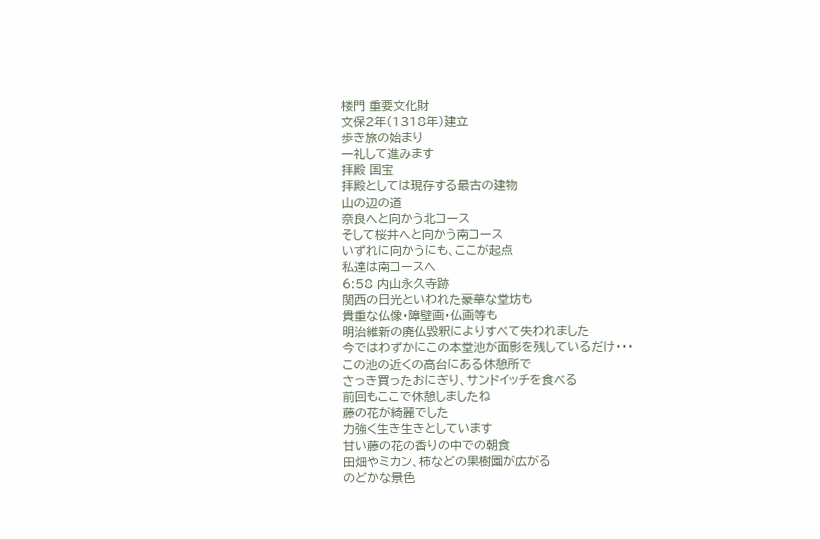楼門 重要文化財
文保2年(1318年)建立
歩き旅の始まり
一礼して進みます
拝殿 国宝
拝殿としては現存する最古の建物
山の辺の道
奈良へと向かう北コース
そして桜井へと向かう南コース
いずれに向かうにも、ここが起点
私達は南コースへ
6:58 内山永久寺跡
関西の日光といわれた豪華な堂坊も
貴重な仏像・障壁画・仏画等も
明治維新の廃仏毀釈によりすべて失われました
今ではわずかにこの本堂池が面影を残しているだけ・・・
この池の近くの高台にある休憩所で
さっき買ったおにぎり、サンドイッチを食べる
前回もここで休憩しましたね
藤の花が綺麗でした
力強く生き生きとしています
甘い藤の花の香りの中での朝食
田畑やミカン、柿などの果樹園が広がる
のどかな景色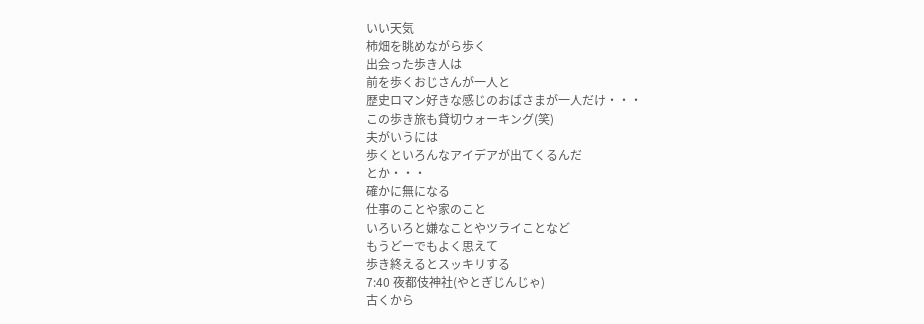いい天気
柿畑を眺めながら歩く
出会った歩き人は
前を歩くおじさんが一人と
歴史ロマン好きな感じのおばさまが一人だけ・・・
この歩き旅も貸切ウォーキング(笑)
夫がいうには
歩くといろんなアイデアが出てくるんだ
とか・・・
確かに無になる
仕事のことや家のこと
いろいろと嫌なことやツライことなど
もうどーでもよく思えて
歩き終えるとスッキリする
7:40 夜都伎神社(やとぎじんじゃ)
古くから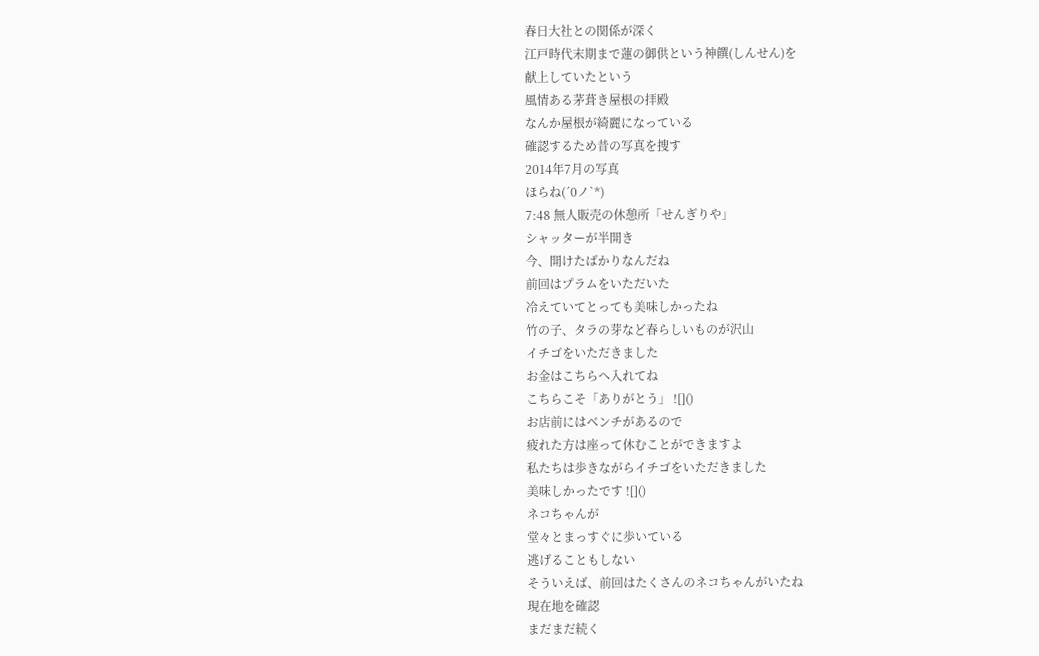春日大社との関係が深く
江戸時代末期まで蓮の御供という神饌(しんせん)を
献上していたという
風情ある茅葺き屋根の拝殿
なんか屋根が綺麗になっている
確認するため昔の写真を捜す
2014年7月の写真
ほらね(´0ノ`*)
7:48 無人販売の休憩所「せんぎりや」
シャッターが半開き
今、開けたばかりなんだね
前回はプラムをいただいた
冷えていてとっても美味しかったね
竹の子、タラの芽など春らしいものが沢山
イチゴをいただきました
お金はこちらへ入れてね
こちらこそ「ありがとう」 ![]()
お店前にはベンチがあるので
疲れた方は座って休むことができますよ
私たちは歩きながらイチゴをいただきました
美味しかったです ![]()
ネコちゃんが
堂々とまっすぐに歩いている
逃げることもしない
そういえば、前回はたくさんのネコちゃんがいたね
現在地を確認
まだまだ続く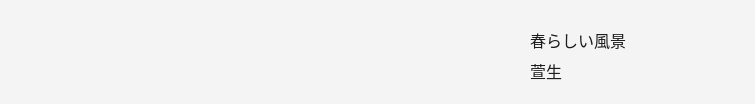春らしい風景
萱生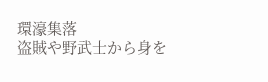環濠集落
盗賊や野武士から身を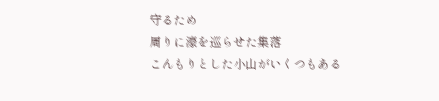守るため
周りに濠を巡らせた集落
こんもりとした小山がいくつもある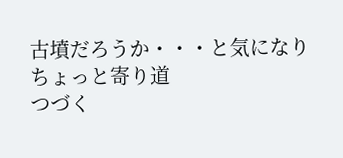古墳だろうか・・・と気になり
ちょっと寄り道
つづく